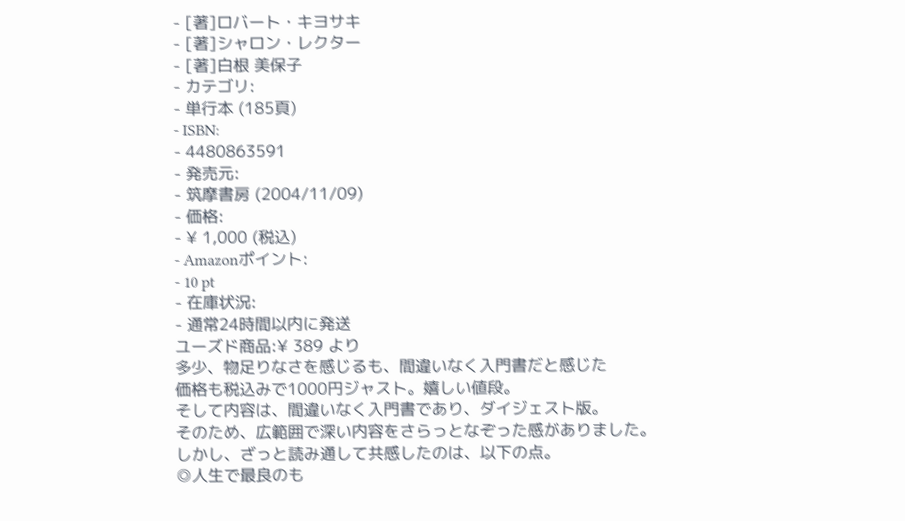- [著]ロバート・キヨサキ
- [著]シャロン・レクター
- [著]白根 美保子
- カテゴリ:
- 単行本 (185頁)
- ISBN:
- 4480863591
- 発売元:
- 筑摩書房 (2004/11/09)
- 価格:
- ¥ 1,000 (税込)
- Amazonポイント:
- 10 pt
- 在庫状況:
- 通常24時間以内に発送
ユーズド商品:¥ 389 より
多少、物足りなさを感じるも、間違いなく入門書だと感じた
価格も税込みで1000円ジャスト。嬉しい値段。
そして内容は、間違いなく入門書であり、ダイジェスト版。
そのため、広範囲で深い内容をさらっとなぞった感がありました。
しかし、ざっと読み通して共感したのは、以下の点。
◎人生で最良のも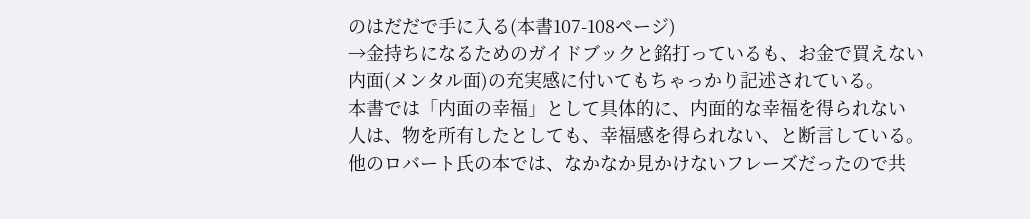のはだだで手に入る(本書107-108ページ)
→金持ちになるためのガイドブックと銘打っているも、お金で買えない
内面(メンタル面)の充実感に付いてもちゃっかり記述されている。
本書では「内面の幸福」として具体的に、内面的な幸福を得られない
人は、物を所有したとしても、幸福感を得られない、と断言している。
他のロバート氏の本では、なかなか見かけないフレーズだったので共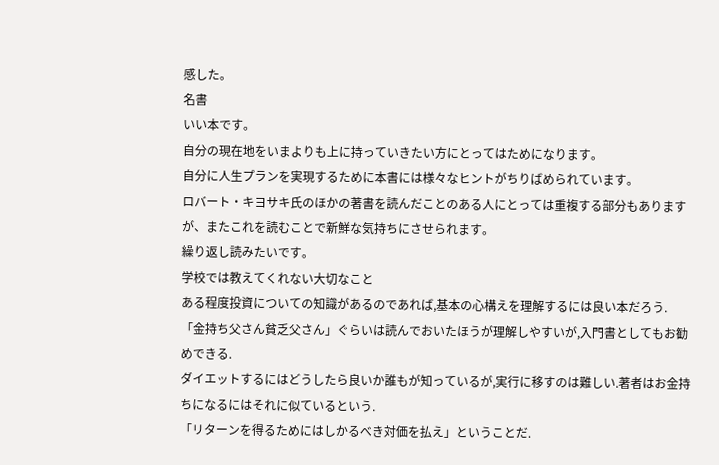感した。
名書
いい本です。
自分の現在地をいまよりも上に持っていきたい方にとってはためになります。
自分に人生プランを実現するために本書には様々なヒントがちりばめられています。
ロバート・キヨサキ氏のほかの著書を読んだことのある人にとっては重複する部分もありますが、またこれを読むことで新鮮な気持ちにさせられます。
繰り返し読みたいです。
学校では教えてくれない大切なこと
ある程度投資についての知識があるのであれば,基本の心構えを理解するには良い本だろう.
「金持ち父さん貧乏父さん」ぐらいは読んでおいたほうが理解しやすいが,入門書としてもお勧めできる.
ダイエットするにはどうしたら良いか誰もが知っているが,実行に移すのは難しい.著者はお金持ちになるにはそれに似ているという.
「リターンを得るためにはしかるべき対価を払え」ということだ.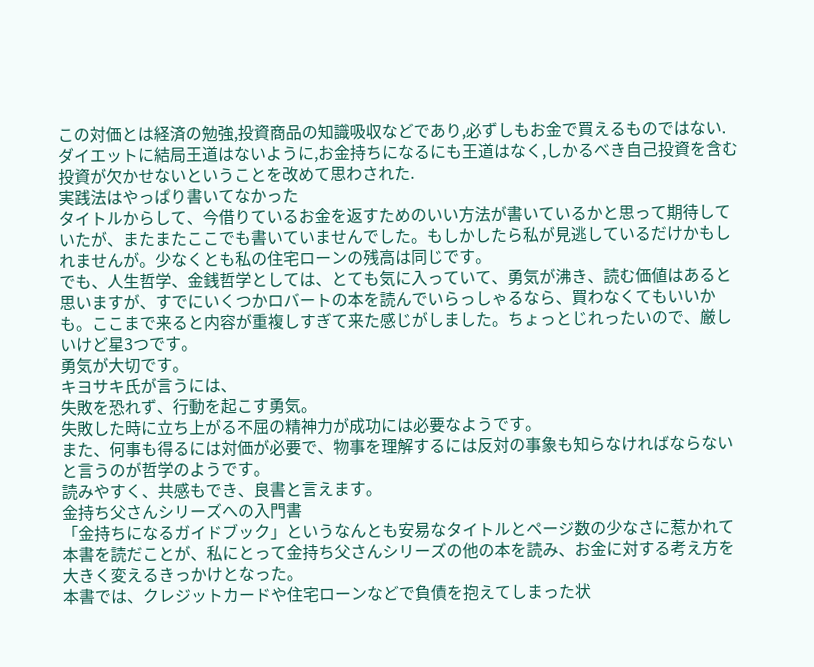この対価とは経済の勉強,投資商品の知識吸収などであり,必ずしもお金で買えるものではない.
ダイエットに結局王道はないように,お金持ちになるにも王道はなく,しかるべき自己投資を含む投資が欠かせないということを改めて思わされた.
実践法はやっぱり書いてなかった
タイトルからして、今借りているお金を返すためのいい方法が書いているかと思って期待していたが、またまたここでも書いていませんでした。もしかしたら私が見逃しているだけかもしれませんが。少なくとも私の住宅ローンの残高は同じです。
でも、人生哲学、金銭哲学としては、とても気に入っていて、勇気が沸き、読む価値はあると思いますが、すでにいくつかロバートの本を読んでいらっしゃるなら、買わなくてもいいかも。ここまで来ると内容が重複しすぎて来た感じがしました。ちょっとじれったいので、厳しいけど星3つです。
勇気が大切です。
キヨサキ氏が言うには、
失敗を恐れず、行動を起こす勇気。
失敗した時に立ち上がる不屈の精神力が成功には必要なようです。
また、何事も得るには対価が必要で、物事を理解するには反対の事象も知らなければならないと言うのが哲学のようです。
読みやすく、共感もでき、良書と言えます。
金持ち父さんシリーズへの入門書
「金持ちになるガイドブック」というなんとも安易なタイトルとページ数の少なさに惹かれて本書を読だことが、私にとって金持ち父さんシリーズの他の本を読み、お金に対する考え方を大きく変えるきっかけとなった。
本書では、クレジットカードや住宅ローンなどで負債を抱えてしまった状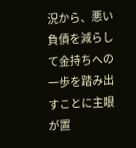況から、悪い負債を減らして金持ちへの一歩を踏み出すことに主眼が置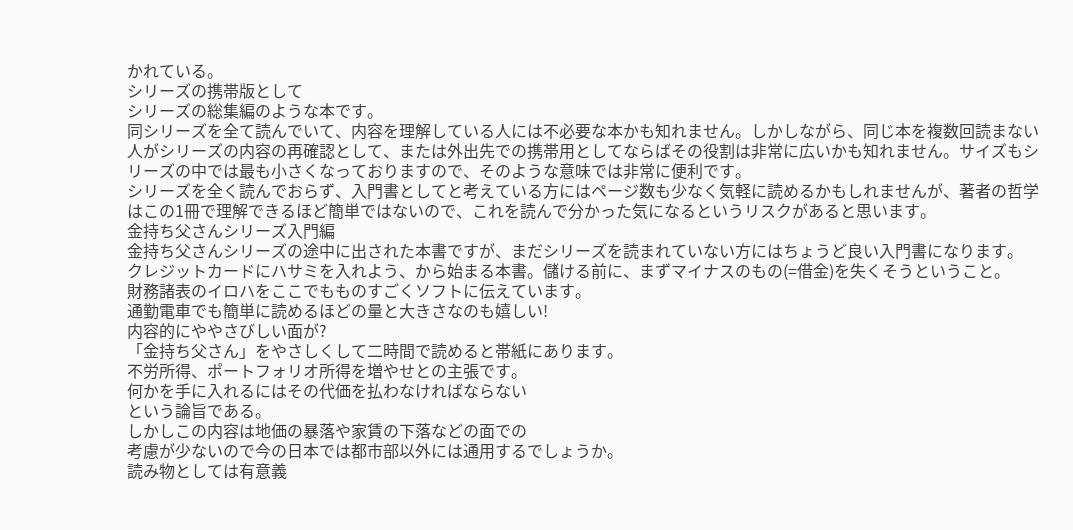かれている。
シリーズの携帯版として
シリーズの総集編のような本です。
同シリーズを全て読んでいて、内容を理解している人には不必要な本かも知れません。しかしながら、同じ本を複数回読まない人がシリーズの内容の再確認として、または外出先での携帯用としてならばその役割は非常に広いかも知れません。サイズもシリーズの中では最も小さくなっておりますので、そのような意味では非常に便利です。
シリーズを全く読んでおらず、入門書としてと考えている方にはページ数も少なく気軽に読めるかもしれませんが、著者の哲学はこの1冊で理解できるほど簡単ではないので、これを読んで分かった気になるというリスクがあると思います。
金持ち父さんシリーズ入門編
金持ち父さんシリーズの途中に出された本書ですが、まだシリーズを読まれていない方にはちょうど良い入門書になります。
クレジットカードにハサミを入れよう、から始まる本書。儲ける前に、まずマイナスのもの(=借金)を失くそうということ。
財務諸表のイロハをここでもものすごくソフトに伝えています。
通勤電車でも簡単に読めるほどの量と大きさなのも嬉しい!
内容的にややさびしい面が?
「金持ち父さん」をやさしくして二時間で読めると帯紙にあります。
不労所得、ポートフォリオ所得を増やせとの主張です。
何かを手に入れるにはその代価を払わなければならない
という論旨である。
しかしこの内容は地価の暴落や家賃の下落などの面での
考慮が少ないので今の日本では都市部以外には通用するでしょうか。
読み物としては有意義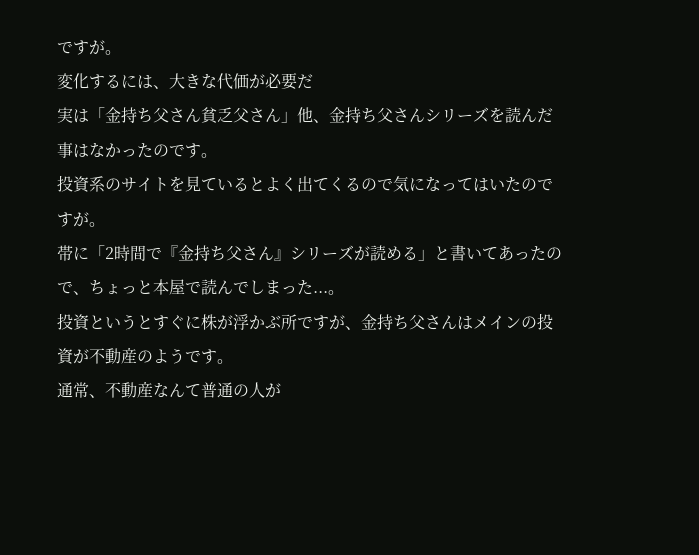ですが。
変化するには、大きな代価が必要だ
実は「金持ち父さん貧乏父さん」他、金持ち父さんシリーズを読んだ事はなかったのです。
投資系のサイトを見ているとよく出てくるので気になってはいたのですが。
帯に「2時間で『金持ち父さん』シリーズが読める」と書いてあったので、ちょっと本屋で読んでしまった...。
投資というとすぐに株が浮かぶ所ですが、金持ち父さんはメインの投資が不動産のようです。
通常、不動産なんて普通の人が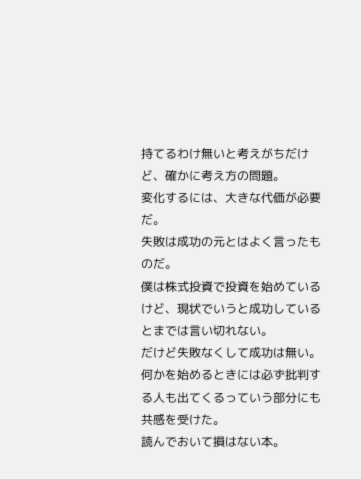持てるわけ無いと考えがちだけど、確かに考え方の問題。
変化するには、大きな代価が必要だ。
失敗は成功の元とはよく言ったものだ。
僕は株式投資で投資を始めているけど、現状でいうと成功しているとまでは言い切れない。
だけど失敗なくして成功は無い。
何かを始めるときには必ず批判する人も出てくるっていう部分にも共感を受けた。
読んでおいて損はない本。